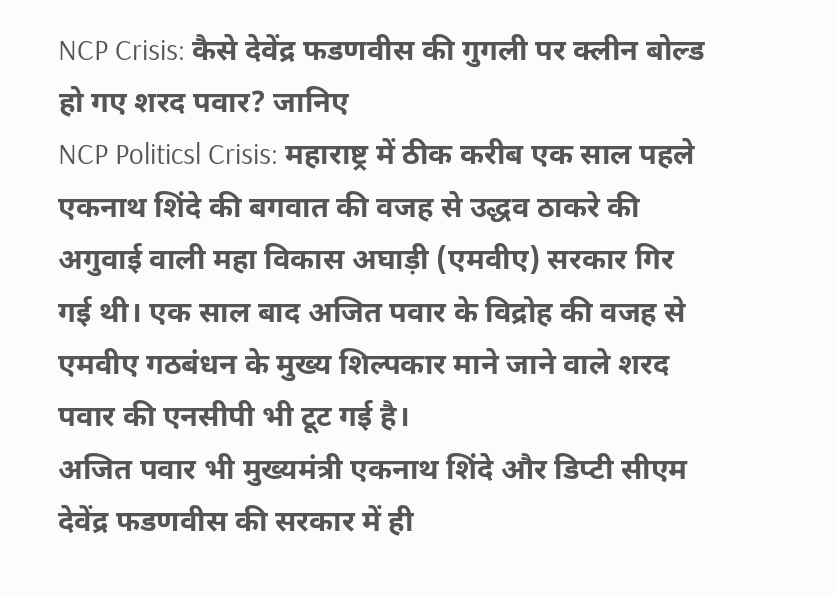NCP Crisis: कैसे देवेंद्र फडणवीस की गुगली पर क्लीन बोल्ड हो गए शरद पवार? जानिए
NCP Politicsl Crisis: महाराष्ट्र में ठीक करीब एक साल पहले एकनाथ शिंदे की बगवात की वजह से उद्धव ठाकरे की अगुवाई वाली महा विकास अघाड़ी (एमवीए) सरकार गिर गई थी। एक साल बाद अजित पवार के विद्रोह की वजह से एमवीए गठबंधन के मुख्य शिल्पकार माने जाने वाले शरद पवार की एनसीपी भी टूट गई है।
अजित पवार भी मुख्यमंत्री एकनाथ शिंदे और डिप्टी सीएम देवेंद्र फडणवीस की सरकार में ही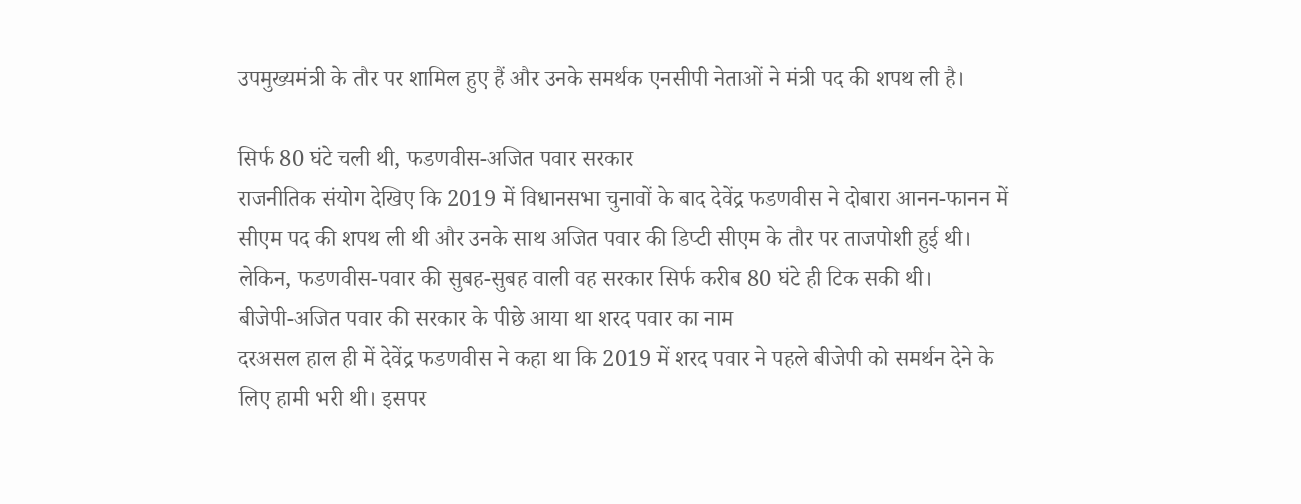उपमुख्यमंत्री के तौर पर शामिल हुए हैं और उनके समर्थक एनसीपी नेताओं ने मंत्री पद की शपथ ली है।

सिर्फ 80 घंटे चली थी, फडणवीस-अजित पवार सरकार
राजनीतिक संयोग देखिए कि 2019 में विधानसभा चुनावों के बाद देवेंद्र फडणवीस ने दोबारा आनन-फानन में सीएम पद की शपथ ली थी और उनके साथ अजित पवार की डिप्टी सीएम के तौर पर ताजपोशी हुई थी। लेकिन, फडणवीस-पवार की सुबह-सुबह वाली वह सरकार सिर्फ करीब 80 घंटे ही टिक सकी थी।
बीजेपी-अजित पवार की सरकार के पीछे आया था शरद पवार का नाम
दरअसल हाल ही में देवेंद्र फडणवीस ने कहा था कि 2019 में शरद पवार ने पहले बीजेपी को समर्थन देने के लिए हामी भरी थी। इसपर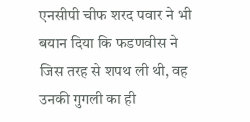एनसीपी चीफ शरद पवार ने भी बयान दिया कि फडणवीस ने जिस तरह से शपथ ली थी, वह उनकी गुगली का ही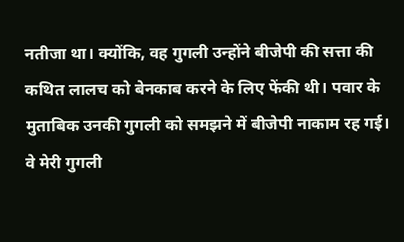नतीजा था। क्योंकि, वह गुगली उन्होंने बीजेपी की सत्ता की कथित लालच को बेनकाब करने के लिए फेंकी थी। पवार के मुताबिक उनकी गुगली को समझने में बीजेपी नाकाम रह गई।
वे मेरी गुगली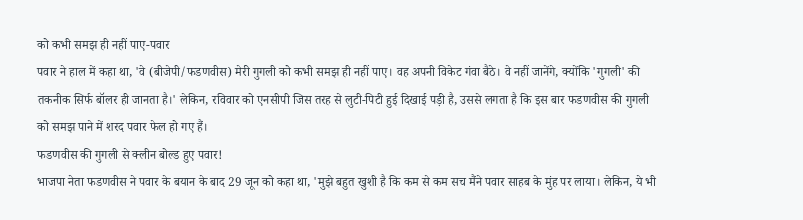को कभी समझ ही नहीं पाए-पवार
पवार ने हाल में कहा था, 'वे (बीजेपी/फडणवीस) मेरी गुगली को कभी समझ ही नहीं पाए। वह अपनी विकेट गंवा बैठे। वे नहीं जानेंगे, क्योंकि 'गुगली' की तकनीक सिर्फ बॉलर ही जानता है।' लेकिन, रविवार को एनसीपी जिस तरह से लुटी-पिटी हुई दिखाई पड़ी है, उससे लगता है कि इस बार फडणवीस की गुगली को समझ पाने में शरद पवार फेल हो गए हैं।
फडणवीस की गुगली से क्लीन बोल्ड हुए पवार!
भाजपा नेता फडणवीस ने पवार के बयान के बाद 29 जून को कहा था, 'मुझे बहुत खुशी है कि कम से कम सच मैंने पवार साहब के मुंह पर लाया। लेकिन, ये भी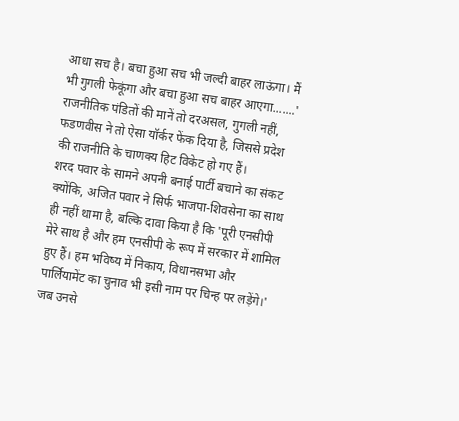आधा सच है। बचा हुआ सच भी जल्दी बाहर लाऊंगा। मैं भी गुगली फेकूंगा और बचा हुआ सच बाहर आएगा.......' राजनीतिक पंडितों की मानें तो दरअसल, गुगली नहीं, फडणवीस ने तो ऐसा यॉर्कर फेंक दिया है, जिससे प्रदेश की राजनीति के चाणक्य हिट विकेट हो गए हैं।
शरद पवार के सामने अपनी बनाई पार्टी बचाने का संकट
क्योंकि, अजित पवार ने सिर्फ भाजपा-शिवसेना का साथ ही नहीं थामा है, बल्कि दावा किया है कि 'पूरी एनसीपी मेरे साथ है और हम एनसीपी के रूप में सरकार में शामिल हुए हैं। हम भविष्य में निकाय, विधानसभा और पार्लियामेंट का चुनाव भी इसी नाम पर चिन्ह पर लड़ेंगे।'
जब उनसे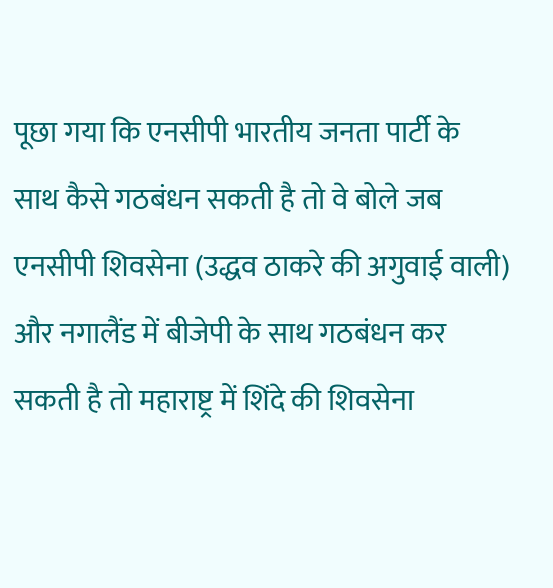पूछा गया कि एनसीपी भारतीय जनता पार्टी के साथ कैसे गठबंधन सकती है तो वे बोले जब एनसीपी शिवसेना (उद्धव ठाकरे की अगुवाई वाली) और नगालैंड में बीजेपी के साथ गठबंधन कर सकती है तो महाराष्ट्र में शिंदे की शिवसेना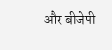और बीजेपी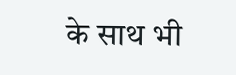के साथ भी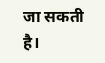जा सकती है।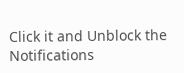Click it and Unblock the Notifications